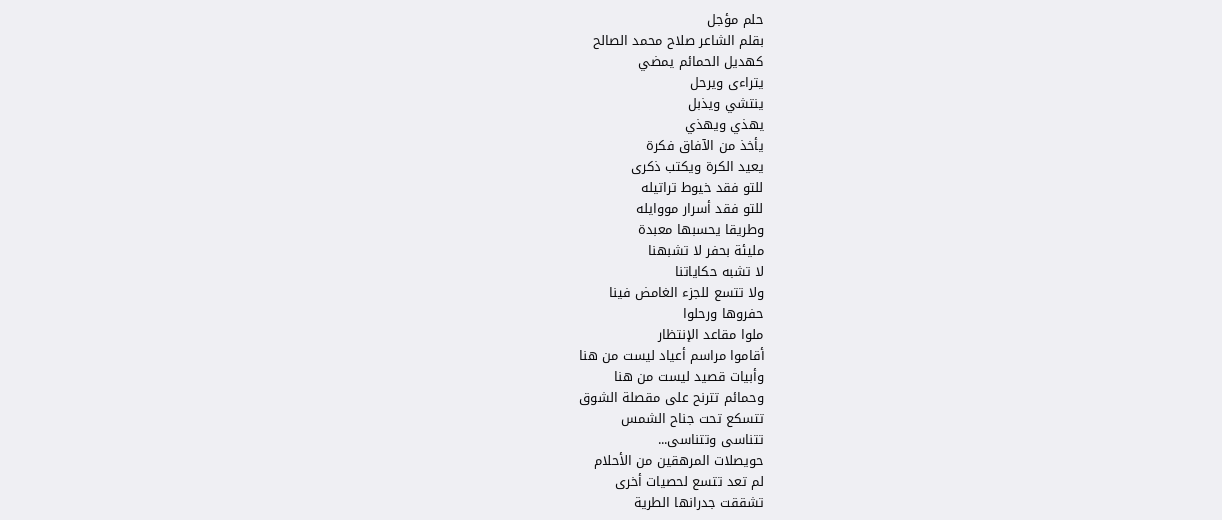حلم مؤجل
بقلم الشاعر صلاح محمد الصالح
كهديل الحمائم يمضي
يتراءى ويرحل
ينتشي ويذبل
يهذي ويهذي
يأخذ من الآفاق فكرة
يعيد الكرة ويكتب ذكرى
للتو فقد خيوط تراتيله
للتو فقد أسرار مووايله
وطريقا يحسبها معبدة
مليئة بحفر لا تشبهنا
لا تشبه حكاياتنا
ولا تتسع للجزء الغامض فينا
حفروها ورحلوا
ملوا مقاعد الإنتظار
أقاموا مراسم أعياد ليست من هنا
وأبيات قصيد ليست من هنا
وحمائم تترنح على مقصلة الشوق
تتسكع تحت جناح الشمس
تتناسى وتتناسى...
حويصلات المرهقين من الأحلام
لم تعد تتسع لحصيات أخرى
تشققت جدرانها الطرية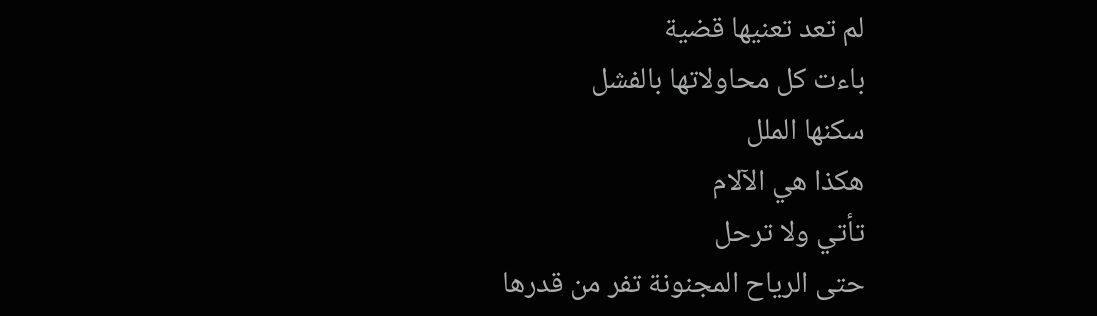لم تعد تعنيها قضية
باءت كل محاولاتها بالفشل
سكنها الملل
هكذا هي الآلام
تأتي ولا ترحل
حتى الرياح المجنونة تفر من قدرها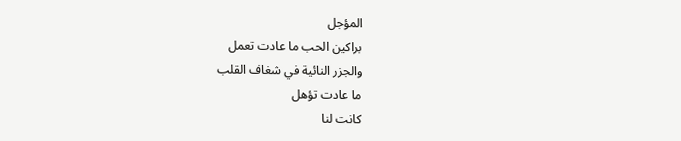المؤجل
براكين الحب ما عادت تعمل
والجزر النائية في شغاف القلب
ما عادت تؤهل
كانت لنا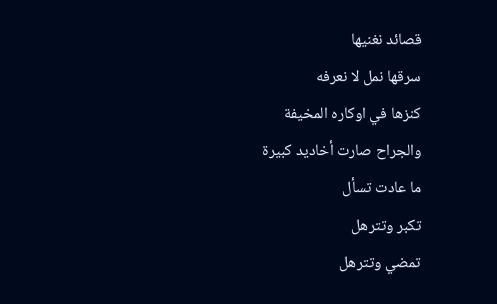قصائد نغنيها
سرقها نمل لا نعرفه
كنزها في اوكاره المخيفة
والجراح صارت أخاديد كبيرة
ما عادت تسأل
تكبر وتترهل
تمضي وتترهل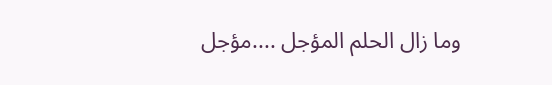وما زال الحلم المؤجل ....مؤجل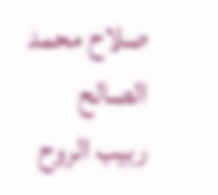صلاح محمد الصالح
ربيب الروح